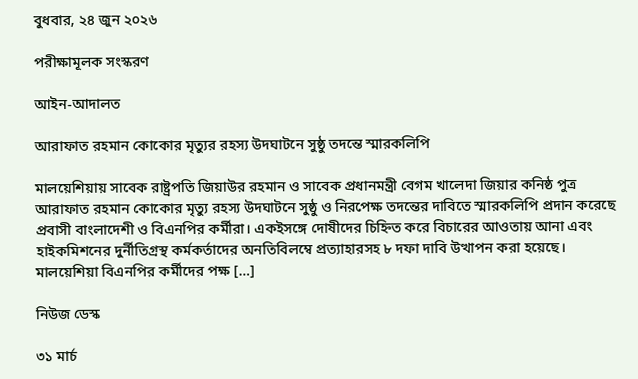বুধবার, ২৪ জুন ২০২৬

পরীক্ষামূলক সংস্করণ

আইন-আদালত

আরাফাত রহমান কোকোর মৃত্যুর রহস্য উদঘাটনে সুষ্ঠু তদন্তে স্মারকলিপি

মালয়েশিয়ায় সাবেক রাষ্ট্রপতি জিয়াউর রহমান ও সাবেক প্রধানমন্ত্রী বেগম খালেদা জিয়ার কনিষ্ঠ পুত্র আরাফাত রহমান কোকোর মৃত্যু রহস্য উদঘাটনে সুষ্ঠু ও নিরপেক্ষ তদন্তের দাবিতে স্মারকলিপি প্রদান করেছে প্রবাসী বাংলাদেশী ও বিএনপির কর্মীরা। একইসঙ্গে দোষীদের চিহ্নিত করে বিচারের আওতায় আনা এবং হাইকমিশনের দুর্নীতিগ্রস্থ কর্মকর্তাদের অনতিবিলম্বে প্রত্যাহারসহ ৮ দফা দাবি উত্থাপন করা হয়েছে। মালয়েশিয়া বিএনপির কর্মীদের পক্ষ […]

নিউজ ডেস্ক

৩১ মার্চ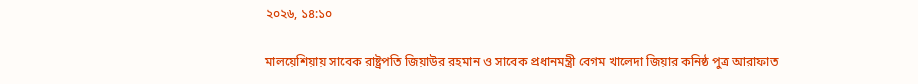২০২৬, ১৪:১০

মালয়েশিয়ায় সাবেক রাষ্ট্রপতি জিয়াউর রহমান ও সাবেক প্রধানমন্ত্রী বেগম খালেদা জিয়ার কনিষ্ঠ পুত্র আরাফাত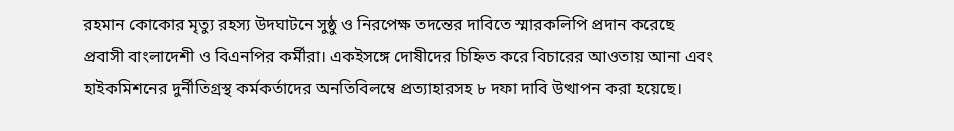রহমান কোকোর মৃত্যু রহস্য উদঘাটনে সুষ্ঠু ও নিরপেক্ষ তদন্তের দাবিতে স্মারকলিপি প্রদান করেছে প্রবাসী বাংলাদেশী ও বিএনপির কর্মীরা। একইসঙ্গে দোষীদের চিহ্নিত করে বিচারের আওতায় আনা এবং হাইকমিশনের দুর্নীতিগ্রস্থ কর্মকর্তাদের অনতিবিলম্বে প্রত্যাহারসহ ৮ দফা দাবি উত্থাপন করা হয়েছে।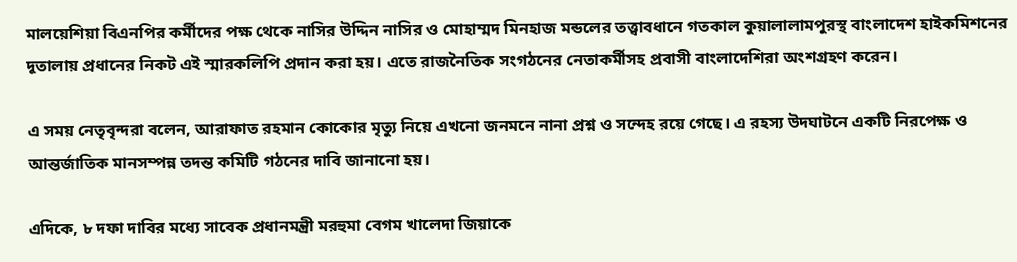মালয়েশিয়া বিএনপির কর্মীদের পক্ষ থেকে নাসির উদ্দিন নাসির ও মোহাম্মদ মিনহাজ মন্ডলের তত্ত্বাবধানে গতকাল কুয়ালালামপুরস্থ বাংলাদেশ হাইকমিশনের দূতালায় প্রধানের নিকট এই স্মারকলিপি প্রদান করা হয়। এতে রাজনৈতিক সংগঠনের নেতাকর্মীসহ প্রবাসী বাংলাদেশিরা অংশগ্রহণ করেন।

এ সময় নেতৃবৃন্দরা বলেন, আরাফাত রহমান কোকোর মৃত্যু নিয়ে এখনো জনমনে নানা প্রশ্ন ও সন্দেহ রয়ে গেছে। এ রহস্য উদঘাটনে একটি নিরপেক্ষ ও আন্তর্জাতিক মানসম্পন্ন তদন্ত কমিটি গঠনের দাবি জানানো হয়।

এদিকে, ৮ দফা দাবির মধ্যে সাবেক প্রধানমন্ত্রী মরহুমা বেগম খালেদা জিয়াকে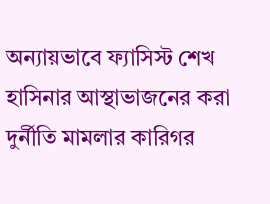অন্যায়ভাবে ফ্যাসিস্ট শেখ হাসিনার আস্থাভাজনের করা দুর্নীতি মামলার কারিগর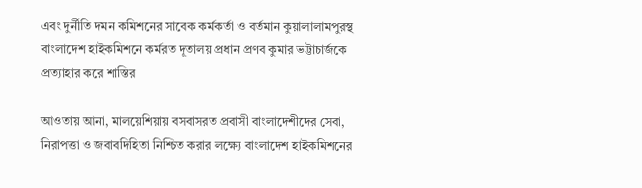এবং দুর্নীতি দমন কমিশনের সাবেক কর্মকর্তা ও বর্তমান কুয়ালালামপুরস্থ বাংলাদেশ হাইকমিশনে কর্মরত দূতালয় প্রধান প্রণব কুমার ভট্টাচার্জকে প্রত্যাহার করে শাস্তির

আওতায় আনা, মালয়েশিয়ায় বসবাসরত প্রবাসী বাংলাদেশীদের সেবা, নিরাপত্তা ও জবাবদিহিতা নিশ্চিত করার লক্ষ্যে বাংলাদেশ হাইকমিশনের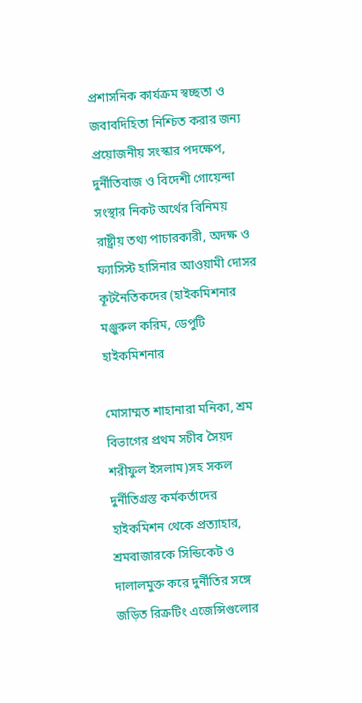প্রশাসনিক কার্যক্রম স্বচ্ছতা ও জবাবদিহিতা নিশ্চিত করার জন্য প্রয়োজনীয় সংস্কার পদক্ষেপ, দুর্নীতিবাজ ও বিদেশী গোয়েন্দা সংস্থার নিকট অর্থের বিনিময় রাষ্ট্রীয় তথ্য পাচারকারী, অদক্ষ ও ফ্যাসিস্ট হাসিনার আওয়ামী দোসর কূটনৈতিকদের (হাইকমিশনার মঞ্জুরুল করিম, ডেপুটি হাইকমিশনার

মোসাম্মত শাহানারা মনিকা, শ্রম বিভাগের প্রথম সচীব সৈয়দ শরীফুল ইসলাম)সহ সকল দুর্নীতিগ্রস্ত কর্মকর্তাদের হাইকমিশন থেকে প্রত্যাহার, শ্রমবাজারকে সিন্ডিকেট ও দালালমুক্ত করে দুর্নীতির সঙ্গে জড়িত রিক্রটিং এজেন্সিগুলোর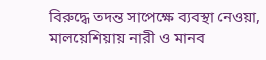বিরুদ্ধে তদন্ত সাপেক্ষে ব্যবস্থা নেওয়া, মালয়েশিয়ায় নারী ও মানব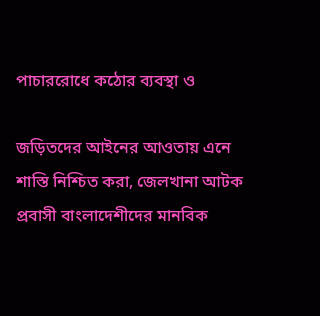পাচাররোধে কঠোর ব্যবস্থা ও

জড়িতদের আইনের আওতায় এনে শাস্তি নিশ্চিত করা, জেলখানা আটক প্রবাসী বাংলাদেশীদের মানবিক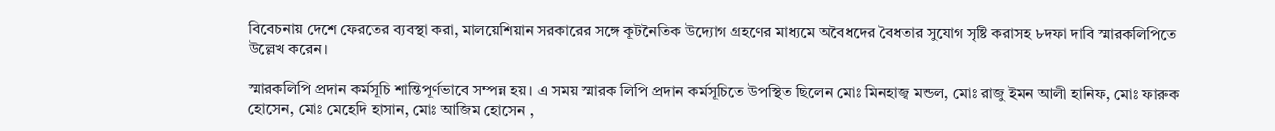বিবেচনায় দেশে ফেরতের ব্যবস্থা করা, মালয়েশিয়ান সরকারের সঙ্গে কূটনৈতিক উদ্যোগ গ্রহণের মাধ্যমে অবৈধদের বৈধতার সুযোগ সৃষ্টি করাসহ ৮দফা দাবি স্মারকলিপিতে উল্লেখ করেন।

স্মারকলিপি প্রদান কর্মসূচি শান্তিপূর্ণভাবে সম্পন্ন হয়। এ সময় স্মারক লিপি প্রদান কর্মসূচিতে উপস্থিত ছিলেন মোঃ মিনহাজ্ব মন্ডল, মোঃ রাজু ইমন আলী হানিফ, মোঃ ফারুক হোসেন, মোঃ মেহেদি হাসান, মোঃ আজিম হোসেন ,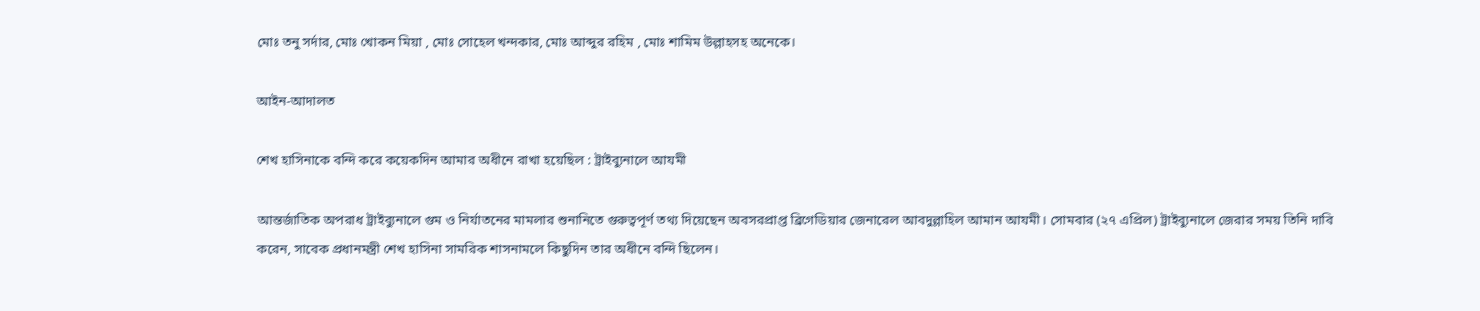মোঃ তনু সর্দার, মোঃ খোকন মিয়া , মোঃ সোহেল খন্দকার, মোঃ আব্দুর রহিম , মোঃ শামিম উল্লাহসহ অনেকে।

আইন-আদালত

শেখ হাসিনাকে বন্দি করে কয়েকদিন আমার অধীনে রাখা হয়েছিল : ট্রাইব্যুনালে আযমী

আন্তর্জাতিক অপরাধ ট্রাইব্যুনালে গুম ও নির্যাতনের মামলার শুনানিতে গুরুত্বপূর্ণ তথ্য দিয়েছেন অবসরপ্রাপ্ত ব্রিগেডিয়ার জেনারেল আবদুল্লাহিল আমান আযমী। সোমবার (২৭ এপ্রিল) ট্রাইব্যুনালে জেরার সময় তিনি দাবি করেন, সাবেক প্রধানমন্ত্রী শেখ হাসিনা সামরিক শাসনামলে কিছুদিন তার অধীনে বন্দি ছিলেন।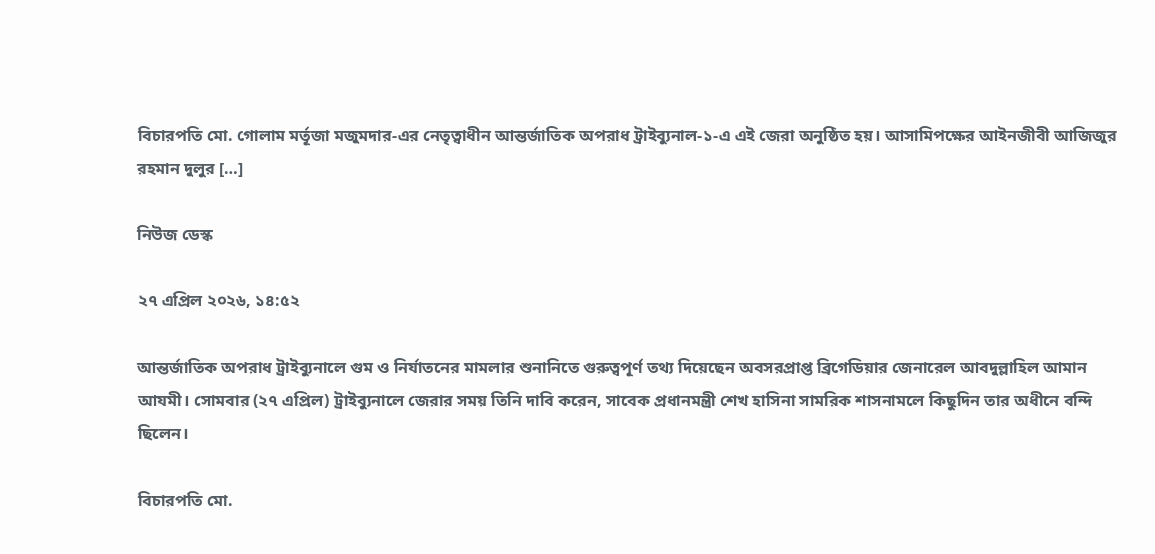বিচারপতি মো. গোলাম মর্তূজা মজুমদার-এর নেতৃত্বাধীন আন্তর্জাতিক অপরাধ ট্রাইব্যুনাল-১-এ এই জেরা অনুষ্ঠিত হয়। আসামিপক্ষের আইনজীবী আজিজুর রহমান দুলুর […]

নিউজ ডেস্ক

২৭ এপ্রিল ২০২৬, ১৪:৫২

আন্তর্জাতিক অপরাধ ট্রাইব্যুনালে গুম ও নির্যাতনের মামলার শুনানিতে গুরুত্বপূর্ণ তথ্য দিয়েছেন অবসরপ্রাপ্ত ব্রিগেডিয়ার জেনারেল আবদুল্লাহিল আমান আযমী। সোমবার (২৭ এপ্রিল) ট্রাইব্যুনালে জেরার সময় তিনি দাবি করেন, সাবেক প্রধানমন্ত্রী শেখ হাসিনা সামরিক শাসনামলে কিছুদিন তার অধীনে বন্দি ছিলেন।

বিচারপতি মো.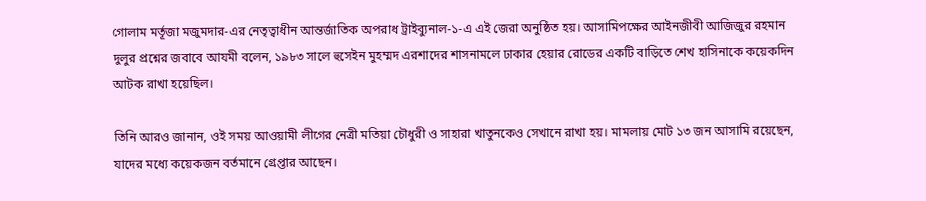গোলাম মর্তূজা মজুমদার-এর নেতৃত্বাধীন আন্তর্জাতিক অপরাধ ট্রাইব্যুনাল-১-এ এই জেরা অনুষ্ঠিত হয়। আসামিপক্ষের আইনজীবী আজিজুর রহমান দুলুর প্রশ্নের জবাবে আযমী বলেন, ১৯৮৩ সালে হুসেইন মুহম্মদ এরশাদের শাসনামলে ঢাকার হেয়ার রোডের একটি বাড়িতে শেখ হাসিনাকে কয়েকদিন আটক রাখা হয়েছিল।

তিনি আরও জানান, ওই সময় আওয়ামী লীগের নেত্রী মতিয়া চৌধুরী ও সাহারা খাতুনকেও সেখানে রাখা হয়। মামলায় মোট ১৩ জন আসামি রয়েছেন, যাদের মধ্যে কয়েকজন বর্তমানে গ্রেপ্তার আছেন।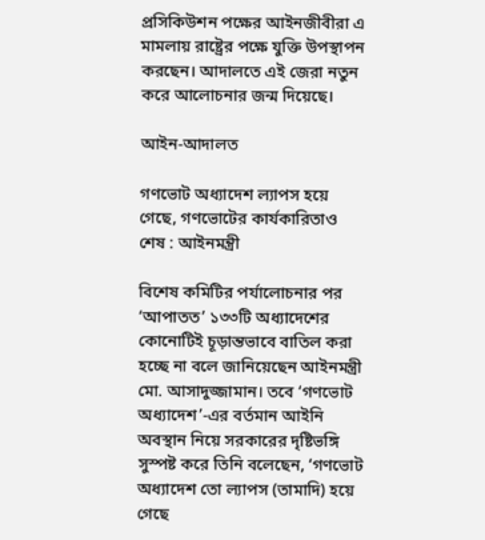প্রসিকিউশন পক্ষের আইনজীবীরা এ মামলায় রাষ্ট্রের পক্ষে যুক্তি উপস্থাপন করছেন। আদালতে এই জেরা নতুন করে আলোচনার জন্ম দিয়েছে।

আইন-আদালত

গণভোট অধ্যাদেশ ল্যাপস হয়ে গেছে, গণভোটের কার্যকারিতাও শেষ : আইনমন্ত্রী

বিশেষ কমিটির পর্যালোচনার পর ‘আপাতত’ ১৩৩টি অধ্যাদেশের কোনোটিই চূড়ান্তভাবে বাতিল করা হচ্ছে না বলে জানিয়েছেন আইনমন্ত্রী মো. আসাদুজ্জামান। তবে ‘গণভোট অধ্যাদেশ’-এর বর্তমান আইনি অবস্থান নিয়ে সরকারের দৃষ্টিভঙ্গি সুস্পষ্ট করে তিনি বলেছেন, ‘গণভোট অধ্যাদেশ তো ল্যাপস (তামাদি) হয়ে গেছে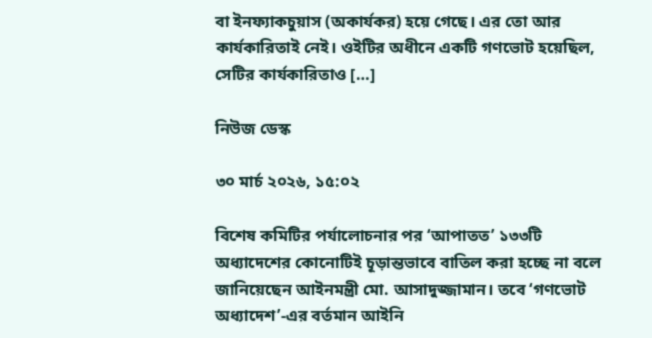বা ইনফ্যাকচুয়াস (অকার্যকর) হয়ে গেছে। এর তো আর কার্যকারিতাই নেই। ওইটির অধীনে একটি গণভোট হয়েছিল, সেটির কার্যকারিতাও […]

নিউজ ডেস্ক

৩০ মার্চ ২০২৬, ১৫:০২

বিশেষ কমিটির পর্যালোচনার পর ‘আপাতত’ ১৩৩টি অধ্যাদেশের কোনোটিই চূড়ান্তভাবে বাতিল করা হচ্ছে না বলে জানিয়েছেন আইনমন্ত্রী মো. আসাদুজ্জামান। তবে ‘গণভোট অধ্যাদেশ’-এর বর্তমান আইনি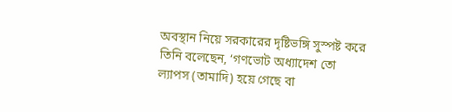অবস্থান নিয়ে সরকারের দৃষ্টিভঙ্গি সুস্পষ্ট করে তিনি বলেছেন, ‘গণভোট অধ্যাদেশ তো ল্যাপস (তামাদি) হয়ে গেছে বা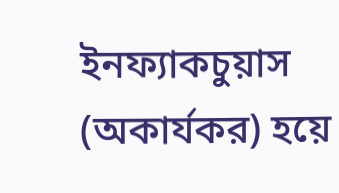ইনফ্যাকচুয়াস (অকার্যকর) হয়ে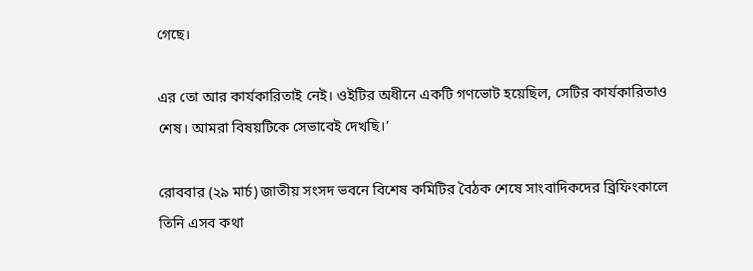গেছে।

এর তো আর কার্যকারিতাই নেই। ওইটির অধীনে একটি গণভোট হয়েছিল, সেটির কার্যকারিতাও শেষ। আমরা বিষয়টিকে সেভাবেই দেখছি।’

রোববার (২৯ মার্চ) জাতীয় সংসদ ভবনে বিশেষ কমিটির বৈঠক শেষে সাংবাদিকদের ব্রিফিংকালে তিনি এসব কথা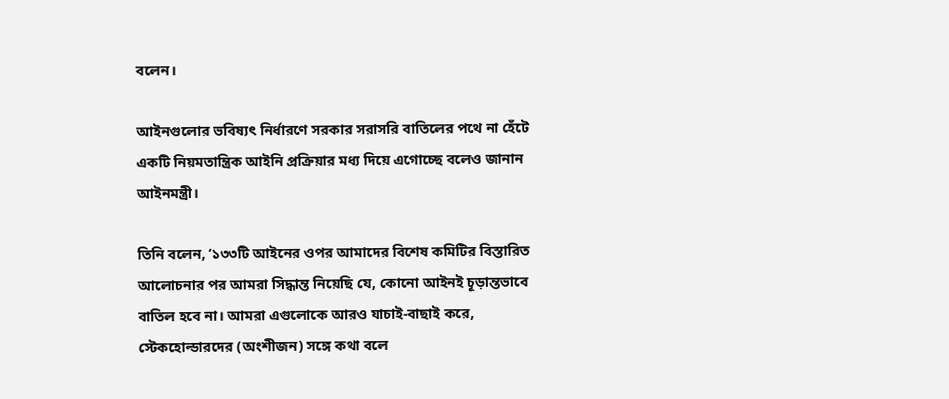বলেন।

আইনগুলোর ভবিষ্যৎ নির্ধারণে সরকার সরাসরি বাতিলের পথে না হেঁটে একটি নিয়মতান্ত্রিক আইনি প্রক্রিয়ার মধ্য দিয়ে এগোচ্ছে বলেও জানান আইনমন্ত্রী।

তিনি বলেন, ‘১৩৩টি আইনের ওপর আমাদের বিশেষ কমিটির বিস্তারিত আলোচনার পর আমরা সিদ্ধান্ত নিয়েছি যে, কোনো আইনই চূড়ান্তভাবে বাতিল হবে না। আমরা এগুলোকে আরও যাচাই-বাছাই করে, স্টেকহোল্ডারদের (অংশীজন) সঙ্গে কথা বলে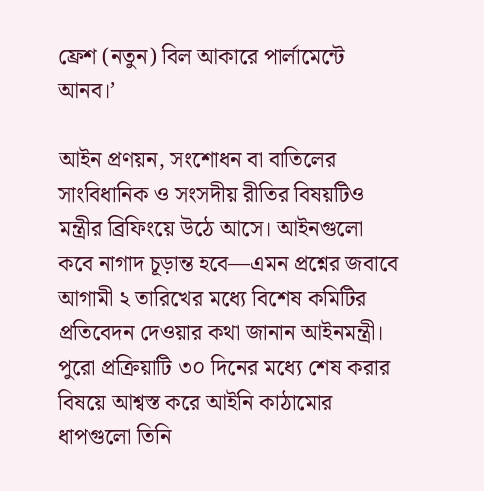ফ্রেশ (নতুন) বিল আকারে পার্লামেন্টে আনব।’

আইন প্রণয়ন, সংশোধন বা বাতিলের সাংবিধানিক ও সংসদীয় রীতির বিষয়টিও মন্ত্রীর ব্রিফিংয়ে উঠে আসে। আইনগুলো কবে নাগাদ চূড়ান্ত হবে—এমন প্রশ্নের জবাবে আগামী ২ তারিখের মধ্যে বিশেষ কমিটির প্রতিবেদন দেওয়ার কথা জানান আইনমন্ত্রী। পুরো প্রক্রিয়াটি ৩০ দিনের মধ্যে শেষ করার বিষয়ে আশ্বস্ত করে আইনি কাঠামোর ধাপগুলো তিনি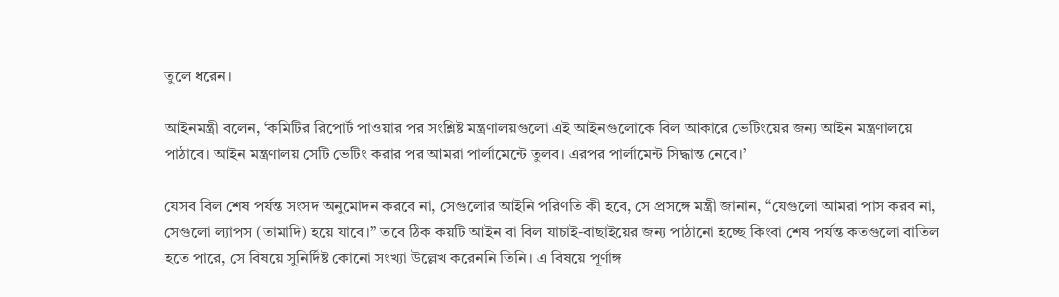তুলে ধরেন।

আইনমন্ত্রী বলেন, ‘কমিটির রিপোর্ট পাওয়ার পর সংশ্লিষ্ট মন্ত্রণালয়গুলো এই আইনগুলোকে বিল আকারে ভেটিংয়ের জন্য আইন মন্ত্রণালয়ে পাঠাবে। আইন মন্ত্রণালয় সেটি ভেটিং করার পর আমরা পার্লামেন্টে তুলব। এরপর পার্লামেন্ট সিদ্ধান্ত নেবে।’

যেসব বিল শেষ পর্যন্ত সংসদ অনুমোদন করবে না, সেগুলোর আইনি পরিণতি কী হবে, সে প্রসঙ্গে মন্ত্রী জানান, “যেগুলো আমরা পাস করব না, সেগুলো ল্যাপস (তামাদি) হয়ে যাবে।” তবে ঠিক কয়টি আইন বা বিল যাচাই-বাছাইয়ের জন্য পাঠানো হচ্ছে কিংবা শেষ পর্যন্ত কতগুলো বাতিল হতে পারে, সে বিষয়ে সুনির্দিষ্ট কোনো সংখ্যা উল্লেখ করেননি তিনি। এ বিষয়ে পূর্ণাঙ্গ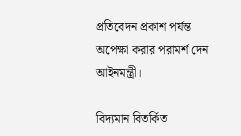প্রতিবেদন প্রকাশ পর্যন্ত অপেক্ষা করার পরামর্শ দেন আইনমন্ত্রী।

বিদ্যমান বিতর্কিত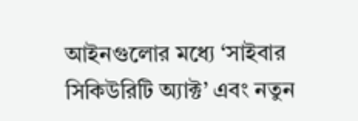আইনগুলোর মধ্যে ‘সাইবার সিকিউরিটি অ্যাক্ট’ এবং নতুন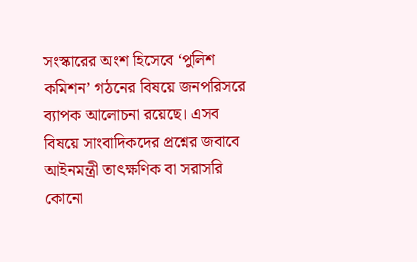সংস্কারের অংশ হিসেবে ‘পুলিশ কমিশন’ গঠনের বিষয়ে জনপরিসরে ব্যাপক আলোচনা রয়েছে। এসব বিষয়ে সাংবাদিকদের প্রশ্নের জবাবে আইনমন্ত্রী তাৎক্ষণিক বা সরাসরি কোনো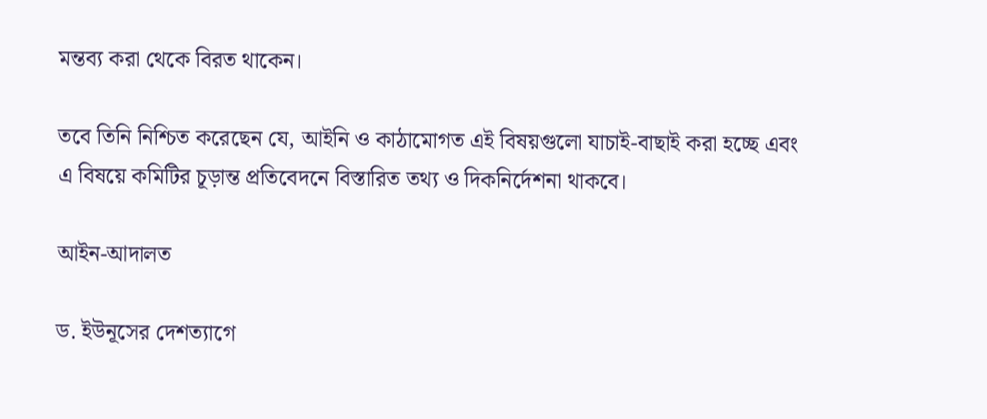মন্তব্য করা থেকে বিরত থাকেন।

তবে তিনি নিশ্চিত করেছেন যে, আইনি ও কাঠামোগত এই বিষয়গুলো যাচাই-বাছাই করা হচ্ছে এবং এ বিষয়ে কমিটির চূড়ান্ত প্রতিবেদনে বিস্তারিত তথ্য ও দিকনির্দেশনা থাকবে।

আইন-আদালত

ড. ইউনূসের দেশত্যাগে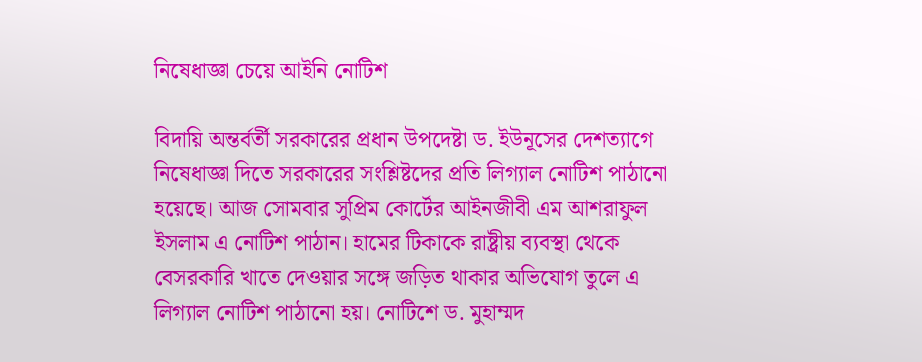নিষেধাজ্ঞা চেয়ে আইনি নোটিশ

বিদায়ি অন্তর্বর্তী সরকারের প্রধান উপদেষ্টা ড. ইউনূসের দেশত্যাগে নিষেধাজ্ঞা দিতে সরকারের সংশ্লিষ্টদের প্রতি লিগ্যাল নোটিশ পাঠানো হয়েছে। আজ সোমবার সুপ্রিম কোর্টের আইনজীবী এম আশরাফুল ইসলাম এ নোটিশ পাঠান। হামের টিকাকে রাষ্ট্রীয় ব্যবস্থা থেকে বেসরকারি খাতে দেওয়ার সঙ্গে জড়িত থাকার অভিযোগ তুলে এ লিগ্যাল নোটিশ পাঠানো হয়। নোটিশে ড. মুহাম্মদ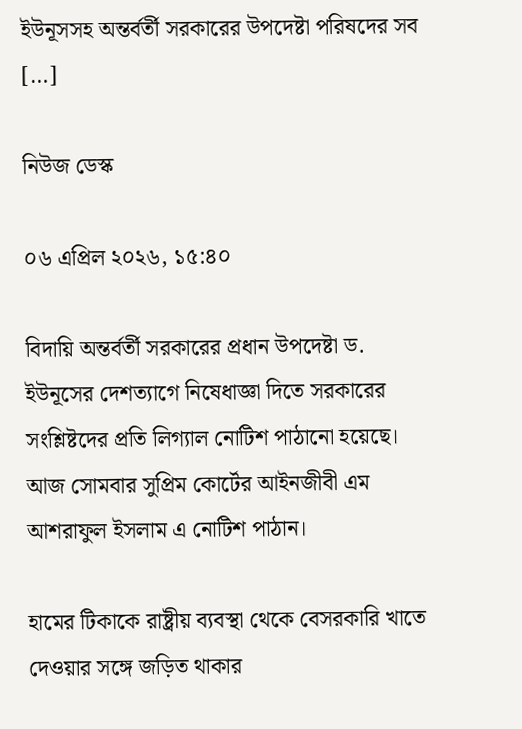ইউনূসসহ অন্তর্বর্তী সরকারের উপদেষ্টা পরিষদের সব […]

নিউজ ডেস্ক

০৬ এপ্রিল ২০২৬, ১৫:৪০

বিদায়ি অন্তর্বর্তী সরকারের প্রধান উপদেষ্টা ড. ইউনূসের দেশত্যাগে নিষেধাজ্ঞা দিতে সরকারের সংশ্লিষ্টদের প্রতি লিগ্যাল নোটিশ পাঠানো হয়েছে। আজ সোমবার সুপ্রিম কোর্টের আইনজীবী এম আশরাফুল ইসলাম এ নোটিশ পাঠান।

হামের টিকাকে রাষ্ট্রীয় ব্যবস্থা থেকে বেসরকারি খাতে দেওয়ার সঙ্গে জড়িত থাকার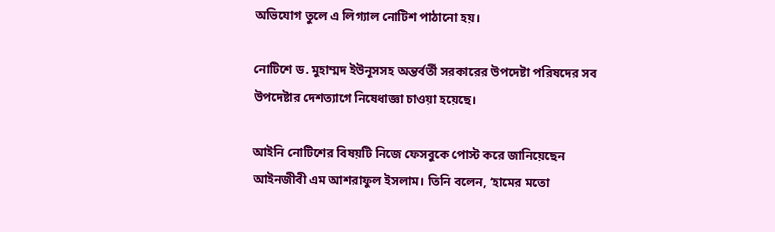অভিযোগ তুলে এ লিগ্যাল নোটিশ পাঠানো হয়।

নোটিশে ড. মুহাম্মদ ইউনূসসহ অন্তর্বর্তী সরকারের উপদেষ্টা পরিষদের সব উপদেষ্টার দেশত্যাগে নিষেধাজ্ঞা চাওয়া হয়েছে।

আইনি নোটিশের বিষয়টি নিজে ফেসবুকে পোস্ট করে জানিয়েছেন আইনজীবী এম আশরাফুল ইসলাম। তিনি বলেন, ‘হামের মতো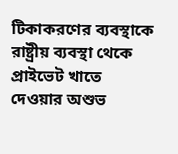টিকাকরণের ব্যবস্থাকে রাষ্ট্রীয় ব্যবস্থা থেকে প্রাইভেট খাতে দেওয়ার অশুভ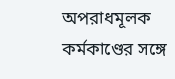অপরাধমূলক কর্মকাণ্ডের সঙ্গে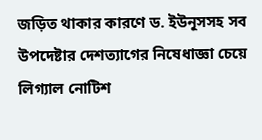জড়িত থাকার কারণে ড. ইউনূসসহ সব উপদেষ্টার দেশত্যাগের নিষেধাজ্ঞা চেয়ে লিগ্যাল নোটিশ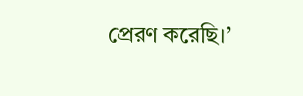প্রেরণ করেছি।’